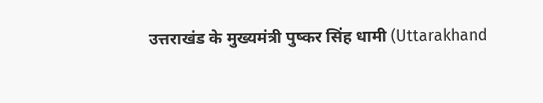उत्तराखंड के मुख्यमंत्री पुष्कर सिंह धामी (Uttarakhand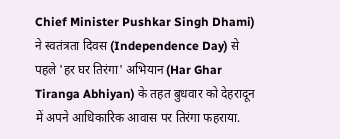Chief Minister Pushkar Singh Dhami) ने स्वतंत्रता दिवस (Independence Day) से पहले 'हर घर तिरंगा' अभियान (Har Ghar Tiranga Abhiyan) के तहत बुधवार को देहरादून में अपने आधिकारिक आवास पर तिरंगा फहराया.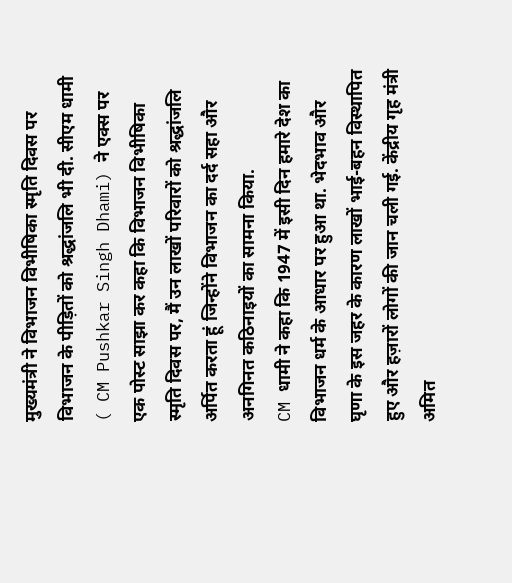मुख्यमंत्री ने विभाजन विभीषिका स्मृति दिवस पर विभाजन के पीड़ितों को श्रद्धांजलि भी दी. सीएम धामी ( CM Pushkar Singh Dhami) ने एक्स पर एक पोस्ट साझा कर कहा कि विभाजन विभीषिका स्मृति दिवस पर, मैं उन लाखों परिवारों को श्रद्धांजलि अर्पित करता हूं जिन्होंने विभाजन का दर्द सहा और अनगिनत कठिनाइयों का सामना किया.
CM धामी ने कहा कि 1947 में इसी दिन हमारे देश का विभाजन धर्म के आधार पर हुआ था. भेदभाव और घृणा के इस जहर के कारण लाखों भाई-बहन विस्थापित हुए और हज़ारों लोगों की जान चली गई. केंद्रीय गृह मंत्री अमित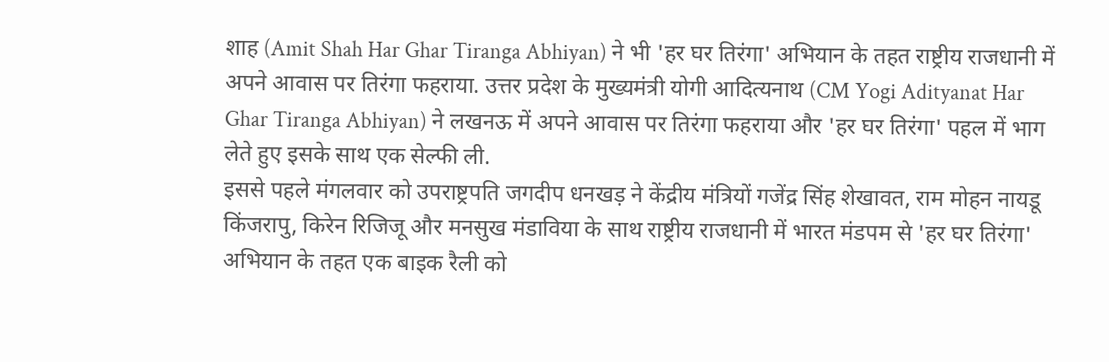शाह (Amit Shah Har Ghar Tiranga Abhiyan) ने भी 'हर घर तिरंगा' अभियान के तहत राष्ट्रीय राजधानी में अपने आवास पर तिरंगा फहराया. उत्तर प्रदेश के मुख्यमंत्री योगी आदित्यनाथ (CM Yogi Adityanat Har Ghar Tiranga Abhiyan) ने लखनऊ में अपने आवास पर तिरंगा फहराया और 'हर घर तिरंगा' पहल में भाग लेते हुए इसके साथ एक सेल्फी ली.
इससे पहले मंगलवार को उपराष्ट्रपति जगदीप धनखड़ ने केंद्रीय मंत्रियों गजेंद्र सिंह शेखावत, राम मोहन नायडू किंजरापु, किरेन रिजिजू और मनसुख मंडाविया के साथ राष्ट्रीय राजधानी में भारत मंडपम से 'हर घर तिरंगा' अभियान के तहत एक बाइक रैली को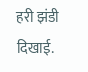हरी झंडी दिखाई.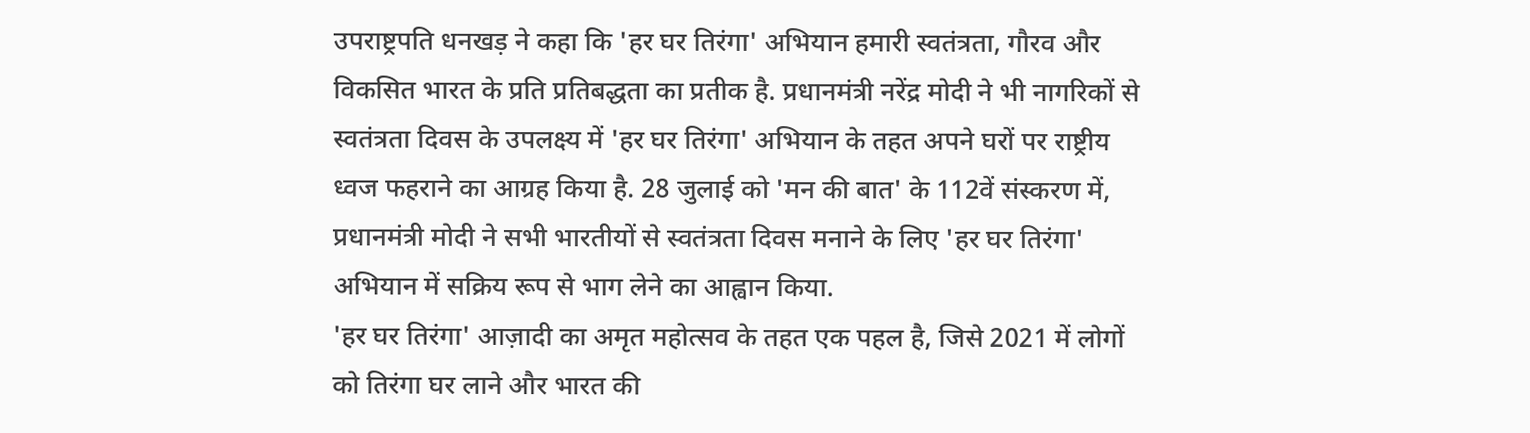उपराष्ट्रपति धनखड़ ने कहा कि 'हर घर तिरंगा' अभियान हमारी स्वतंत्रता, गौरव और विकसित भारत के प्रति प्रतिबद्धता का प्रतीक है. प्रधानमंत्री नरेंद्र मोदी ने भी नागरिकों से स्वतंत्रता दिवस के उपलक्ष्य में 'हर घर तिरंगा' अभियान के तहत अपने घरों पर राष्ट्रीय ध्वज फहराने का आग्रह किया है. 28 जुलाई को 'मन की बात' के 112वें संस्करण में, प्रधानमंत्री मोदी ने सभी भारतीयों से स्वतंत्रता दिवस मनाने के लिए 'हर घर तिरंगा' अभियान में सक्रिय रूप से भाग लेने का आह्वान किया.
'हर घर तिरंगा' आज़ादी का अमृत महोत्सव के तहत एक पहल है, जिसे 2021 में लोगों को तिरंगा घर लाने और भारत की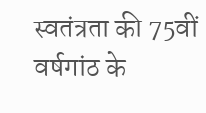स्वतंत्रता की 75वीं वर्षगांठ के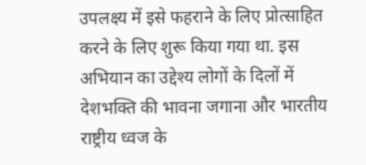उपलक्ष्य में इसे फहराने के लिए प्रोत्साहित करने के लिए शुरू किया गया था. इस अभियान का उद्देश्य लोगों के दिलों में देशभक्ति की भावना जगाना और भारतीय राष्ट्रीय ध्वज के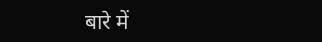बारे में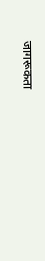जागरूकता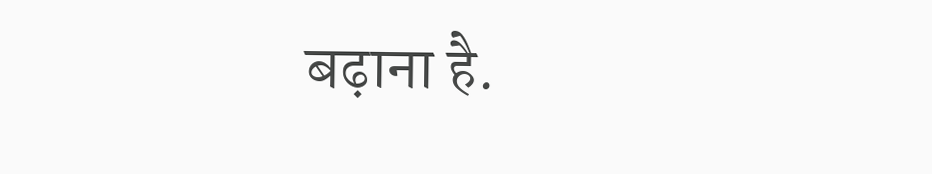बढ़ाना है.